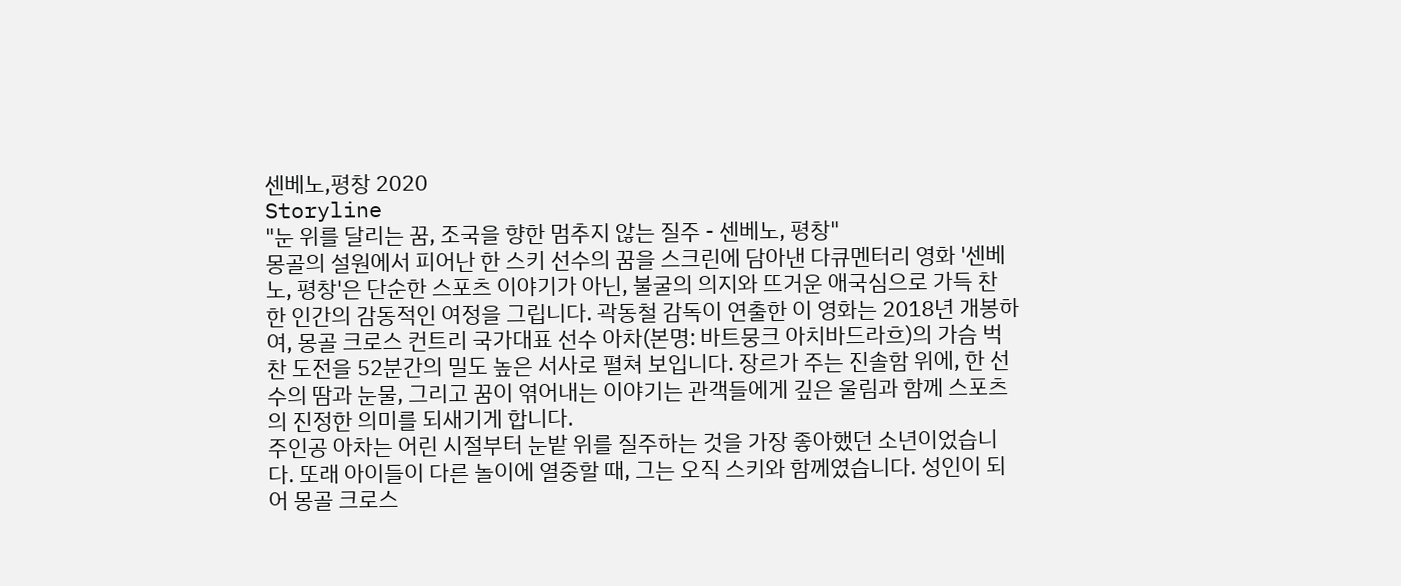센베노,평창 2020
Storyline
"눈 위를 달리는 꿈, 조국을 향한 멈추지 않는 질주 - 센베노, 평창"
몽골의 설원에서 피어난 한 스키 선수의 꿈을 스크린에 담아낸 다큐멘터리 영화 '센베노, 평창'은 단순한 스포츠 이야기가 아닌, 불굴의 의지와 뜨거운 애국심으로 가득 찬 한 인간의 감동적인 여정을 그립니다. 곽동철 감독이 연출한 이 영화는 2018년 개봉하여, 몽골 크로스 컨트리 국가대표 선수 아차(본명: 바트뭉크 아치바드라흐)의 가슴 벅찬 도전을 52분간의 밀도 높은 서사로 펼쳐 보입니다. 장르가 주는 진솔함 위에, 한 선수의 땀과 눈물, 그리고 꿈이 엮어내는 이야기는 관객들에게 깊은 울림과 함께 스포츠의 진정한 의미를 되새기게 합니다.
주인공 아차는 어린 시절부터 눈밭 위를 질주하는 것을 가장 좋아했던 소년이었습니다. 또래 아이들이 다른 놀이에 열중할 때, 그는 오직 스키와 함께였습니다. 성인이 되어 몽골 크로스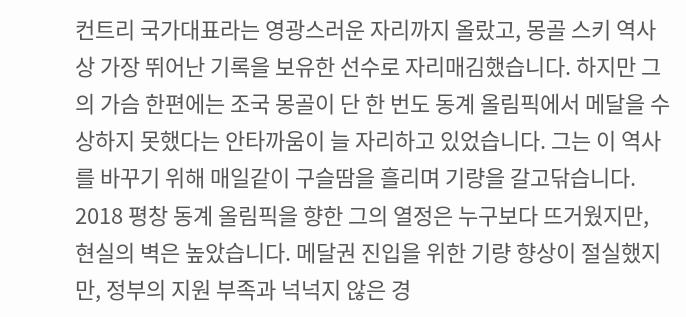컨트리 국가대표라는 영광스러운 자리까지 올랐고, 몽골 스키 역사상 가장 뛰어난 기록을 보유한 선수로 자리매김했습니다. 하지만 그의 가슴 한편에는 조국 몽골이 단 한 번도 동계 올림픽에서 메달을 수상하지 못했다는 안타까움이 늘 자리하고 있었습니다. 그는 이 역사를 바꾸기 위해 매일같이 구슬땀을 흘리며 기량을 갈고닦습니다. 2018 평창 동계 올림픽을 향한 그의 열정은 누구보다 뜨거웠지만, 현실의 벽은 높았습니다. 메달권 진입을 위한 기량 향상이 절실했지만, 정부의 지원 부족과 넉넉지 않은 경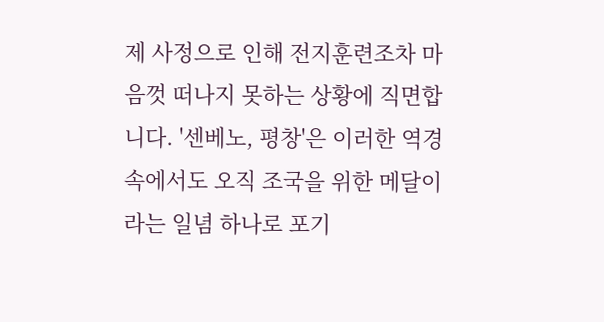제 사정으로 인해 전지훈련조차 마음껏 떠나지 못하는 상황에 직면합니다. '센베노, 평창'은 이러한 역경 속에서도 오직 조국을 위한 메달이라는 일념 하나로 포기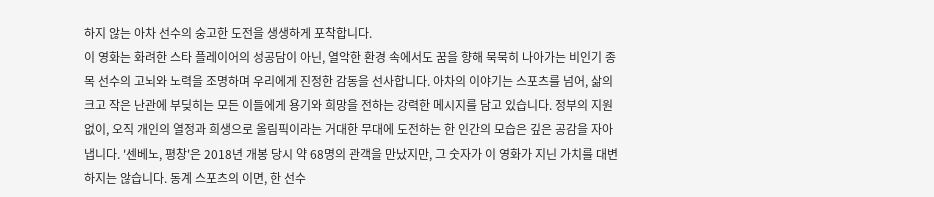하지 않는 아차 선수의 숭고한 도전을 생생하게 포착합니다.
이 영화는 화려한 스타 플레이어의 성공담이 아닌, 열악한 환경 속에서도 꿈을 향해 묵묵히 나아가는 비인기 종목 선수의 고뇌와 노력을 조명하며 우리에게 진정한 감동을 선사합니다. 아차의 이야기는 스포츠를 넘어, 삶의 크고 작은 난관에 부딪히는 모든 이들에게 용기와 희망을 전하는 강력한 메시지를 담고 있습니다. 정부의 지원 없이, 오직 개인의 열정과 희생으로 올림픽이라는 거대한 무대에 도전하는 한 인간의 모습은 깊은 공감을 자아냅니다. '센베노, 평창'은 2018년 개봉 당시 약 68명의 관객을 만났지만, 그 숫자가 이 영화가 지닌 가치를 대변하지는 않습니다. 동계 스포츠의 이면, 한 선수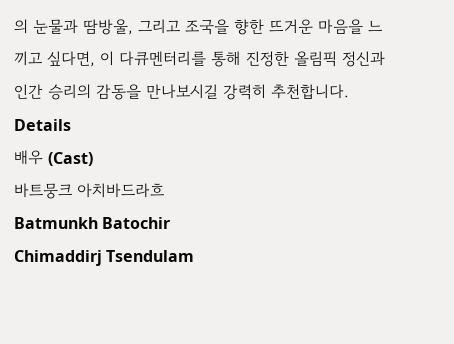의 눈물과 땀방울, 그리고 조국을 향한 뜨거운 마음을 느끼고 싶다면, 이 다큐멘터리를 통해 진정한 올림픽 정신과 인간 승리의 감동을 만나보시길 강력히 추천합니다.
Details
배우 (Cast)
바트뭉크 아치바드라흐
Batmunkh Batochir
Chimaddirj Tsendulam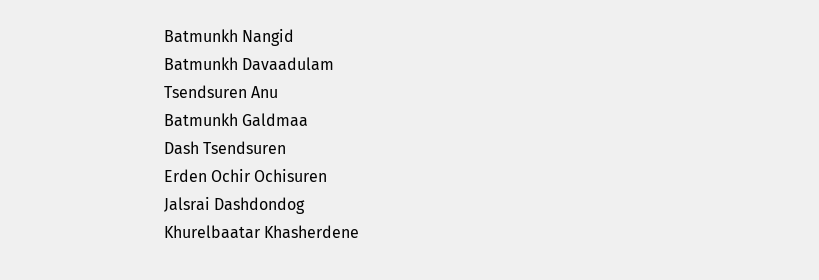Batmunkh Nangid
Batmunkh Davaadulam
Tsendsuren Anu
Batmunkh Galdmaa
Dash Tsendsuren
Erden Ochir Ochisuren
Jalsrai Dashdondog
Khurelbaatar Khasherdene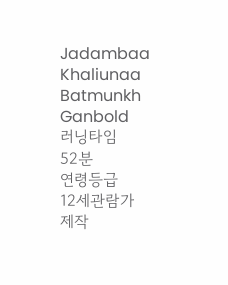Jadambaa Khaliunaa
Batmunkh Ganbold
러닝타임
52분
연령등급
12세관람가
제작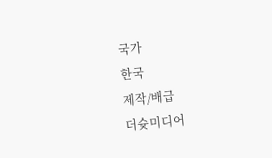국가
한국
제작/배급
더슛미디어